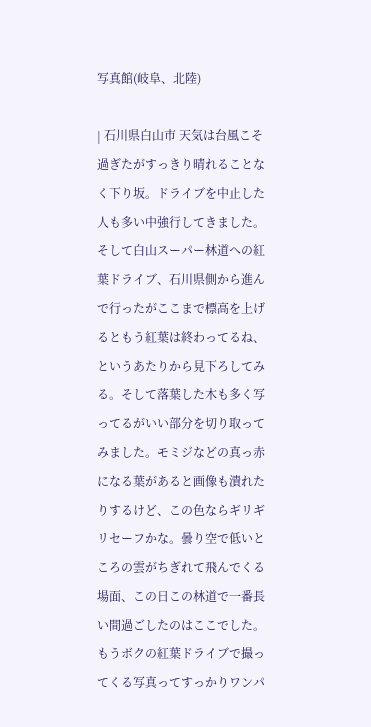写真館(岐阜、北陸)

| 石川県白山市 天気は台風こそ過ぎたがすっきり晴れることなく下り坂。ドライブを中止した人も多い中強行してきました。そして白山スーパー林道への紅葉ドライブ、石川県側から進んで行ったがここまで標高を上げるともう紅葉は終わってるね、というあたりから見下ろしてみる。そして落葉した木も多く写ってるがいい部分を切り取ってみました。モミジなどの真っ赤になる葉があると画像も潰れたりするけど、この色ならギリギリセーフかな。曇り空で低いところの雲がちぎれて飛んでくる場面、この日この林道で一番長い間過ごしたのはここでした。もうボクの紅葉ドライブで撮ってくる写真ってすっかりワンパ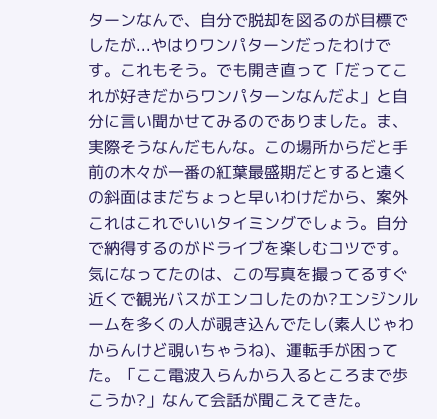ターンなんで、自分で脱却を図るのが目標でしたが...やはりワンパターンだったわけです。これもそう。でも開き直って「だってこれが好きだからワンパターンなんだよ」と自分に言い聞かせてみるのでありました。ま、実際そうなんだもんな。この場所からだと手前の木々が一番の紅葉最盛期だとすると遠くの斜面はまだちょっと早いわけだから、案外これはこれでいいタイミングでしょう。自分で納得するのがドライブを楽しむコツです。気になってたのは、この写真を撮ってるすぐ近くで観光バスがエンコしたのか?エンジンルームを多くの人が覗き込んでたし(素人じゃわからんけど覗いちゃうね)、運転手が困ってた。「ここ電波入らんから入るところまで歩こうか?」なんて会話が聞こえてきた。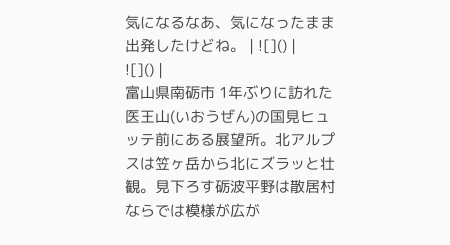気になるなあ、気になったまま出発したけどね。 | ![]() |
![]() |
富山県南砺市 1年ぶりに訪れた医王山(いおうぜん)の国見ヒュッテ前にある展望所。北アルプスは笠ヶ岳から北にズラッと壮観。見下ろす砺波平野は散居村ならでは模様が広が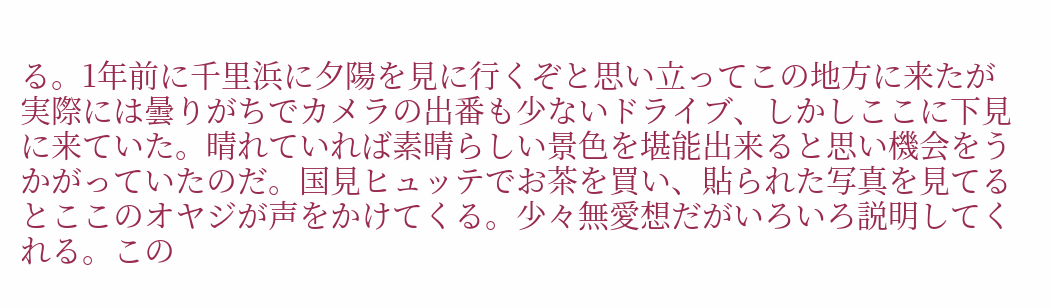る。1年前に千里浜に夕陽を見に行くぞと思い立ってこの地方に来たが実際には曇りがちでカメラの出番も少ないドライブ、しかしここに下見に来ていた。晴れていれば素晴らしい景色を堪能出来ると思い機会をうかがっていたのだ。国見ヒュッテでお茶を買い、貼られた写真を見てるとここのオヤジが声をかけてくる。少々無愛想だがいろいろ説明してくれる。この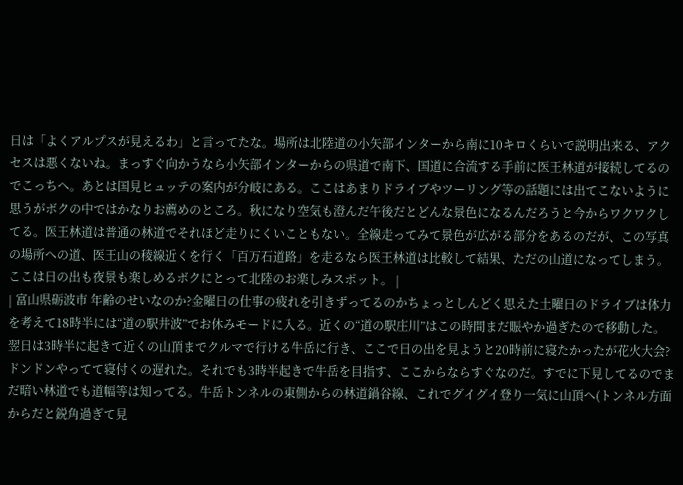日は「よくアルプスが見えるわ」と言ってたな。場所は北陸道の小矢部インターから南に10キロくらいで説明出来る、アクセスは悪くないね。まっすぐ向かうなら小矢部インターからの県道で南下、国道に合流する手前に医王林道が接続してるのでこっちへ。あとは国見ヒュッテの案内が分岐にある。ここはあまりドライブやツーリング等の話題には出てこないように思うがボクの中ではかなりお薦めのところ。秋になり空気も澄んだ午後だとどんな景色になるんだろうと今からワクワクしてる。医王林道は普通の林道でそれほど走りにくいこともない。全線走ってみて景色が広がる部分をあるのだが、この写真の場所への道、医王山の稜線近くを行く「百万石道路」を走るなら医王林道は比較して結果、ただの山道になってしまう。ここは日の出も夜景も楽しめるボクにとって北陸のお楽しみスポット。 |
| 富山県砺波市 年齢のせいなのか?金曜日の仕事の疲れを引きずってるのかちょっとしんどく思えた土曜日のドライブは体力を考えて18時半には“道の駅井波”でお休みモードに入る。近くの“道の駅庄川”はこの時間まだ賑やか過ぎたので移動した。翌日は3時半に起きて近くの山頂までクルマで行ける牛岳に行き、ここで日の出を見ようと20時前に寝たかったが花火大会?ドンドンやってて寝付くの遅れた。それでも3時半起きで牛岳を目指す、ここからならすぐなのだ。すでに下見してるのでまだ暗い林道でも道幅等は知ってる。牛岳トンネルの東側からの林道鍋谷線、これでグイグイ登り一気に山頂へ(トンネル方面からだと鋭角過ぎて見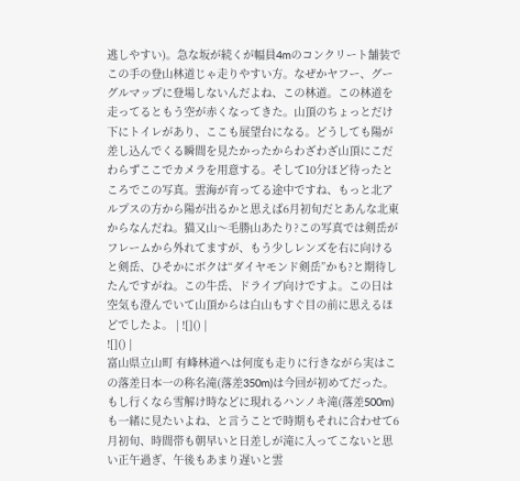逃しやすい)。急な坂が続くが幅員4mのコンクリート舗装でこの手の登山林道じゃ走りやすい方。なぜかヤフー、グーグルマップに登場しないんだよね、この林道。この林道を走ってるともう空が赤くなってきた。山頂のちょっとだけ下にトイレがあり、ここも展望台になる。どうしても陽が差し込んでくる瞬間を見たかったからわざわざ山頂にこだわらずここでカメラを用意する。そして10分ほど待ったところでこの写真。雲海が育ってる途中ですね、もっと北アルプスの方から陽が出るかと思えば6月初旬だとあんな北東からなんだね。猫又山〜毛勝山あたり?この写真では剣岳がフレームから外れてますが、もう少しレンズを右に向けると剣岳、ひそかにボクは“ダイヤモンド剣岳”かも?と期待したんですがね。この牛岳、ドライブ向けですよ。この日は空気も澄んでいて山頂からは白山もすぐ目の前に思えるほどでしたよ。 | ![]() |
![]() |
富山県立山町 有峰林道へは何度も走りに行きながら実はこの落差日本一の称名滝(落差350m)は今回が初めてだった。もし行くなら雪解け時などに現れるハンノキ滝(落差500m)も一緒に見たいよね、と言うことで時期もそれに合わせて6月初旬、時間帯も朝早いと日差しが滝に入ってこないと思い正午過ぎ、午後もあまり遅いと雲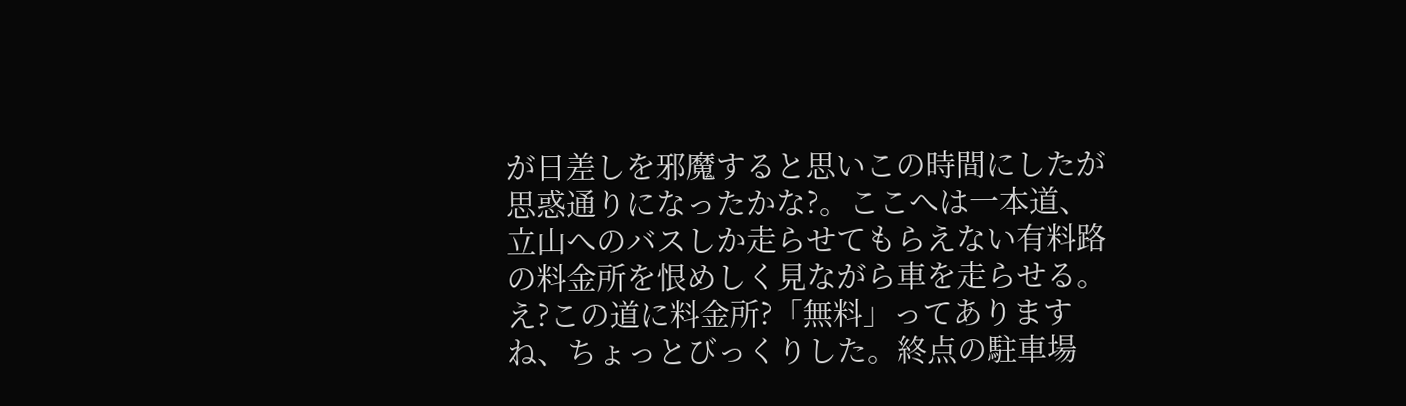が日差しを邪魔すると思いこの時間にしたが思惑通りになったかな?。ここへは一本道、立山へのバスしか走らせてもらえない有料路の料金所を恨めしく見ながら車を走らせる。え?この道に料金所?「無料」ってありますね、ちょっとびっくりした。終点の駐車場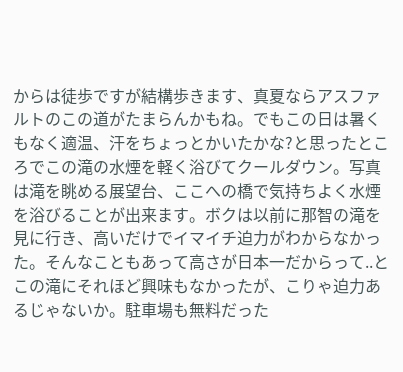からは徒歩ですが結構歩きます、真夏ならアスファルトのこの道がたまらんかもね。でもこの日は暑くもなく適温、汗をちょっとかいたかな?と思ったところでこの滝の水煙を軽く浴びてクールダウン。写真は滝を眺める展望台、ここへの橋で気持ちよく水煙を浴びることが出来ます。ボクは以前に那智の滝を見に行き、高いだけでイマイチ迫力がわからなかった。そんなこともあって高さが日本一だからって..とこの滝にそれほど興味もなかったが、こりゃ迫力あるじゃないか。駐車場も無料だった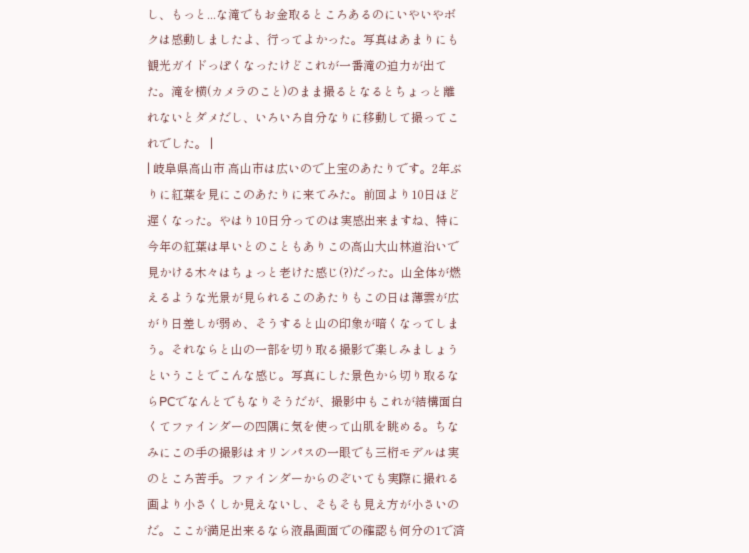し、もっと...な滝でもお金取るところあるのにいやいやボクは感動しましたよ、行ってよかった。写真はあまりにも観光ガイドっぽくなったけどこれが一番滝の迫力が出てた。滝を横(カメラのこと)のまま撮るとなるとちょっと離れないとダメだし、いろいろ自分なりに移動して撮ってこれでした。 |
| 岐阜県高山市 高山市は広いので上宝のあたりです。2年ぶりに紅葉を見にこのあたりに来てみた。前回より10日ほど遅くなった。やはり10日分ってのは実感出来ますね、特に今年の紅葉は早いとのこともありこの高山大山林道沿いで見かける木々はちょっと老けた感じ(?)だった。山全体が燃えるような光景が見られるこのあたりもこの日は薄雲が広がり日差しが弱め、そうすると山の印象が暗くなってしまう。それならと山の一部を切り取る撮影で楽しみましょうということでこんな感じ。写真にした景色から切り取るならPCでなんとでもなりそうだが、撮影中もこれが結構面白くてファインダーの四隅に気を使って山肌を眺める。ちなみにこの手の撮影はオリンパスの一眼でも三桁モデルは実のところ苦手。ファインダーからのぞいても実際に撮れる画より小さくしか見えないし、そもそも見え方が小さいのだ。ここが満足出来るなら液晶画面での確認も何分の1で済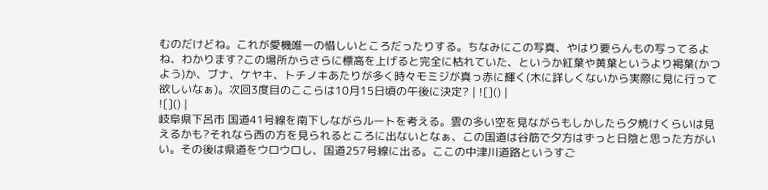むのだけどね。これが愛機唯一の惜しいところだったりする。ちなみにこの写真、やはり要らんもの写ってるよね、わかります?この場所からさらに標高を上げると完全に枯れていた、というか紅葉や黄葉というより褐葉(かつよう)か、ブナ、ケヤキ、トチノキあたりが多く時々モミジが真っ赤に輝く(木に詳しくないから実際に見に行って欲しいなぁ)。次回3度目のここらは10月15日頃の午後に決定? | ![]() |
![]() |
岐阜県下呂市 国道41号線を南下しながらルートを考える。雲の多い空を見ながらもしかしたら夕焼けくらいは見えるかも?それなら西の方を見られるところに出ないとなぁ、この国道は谷筋で夕方はずっと日陰と思った方がいい。その後は県道をウロウロし、国道257号線に出る。ここの中津川道路というすご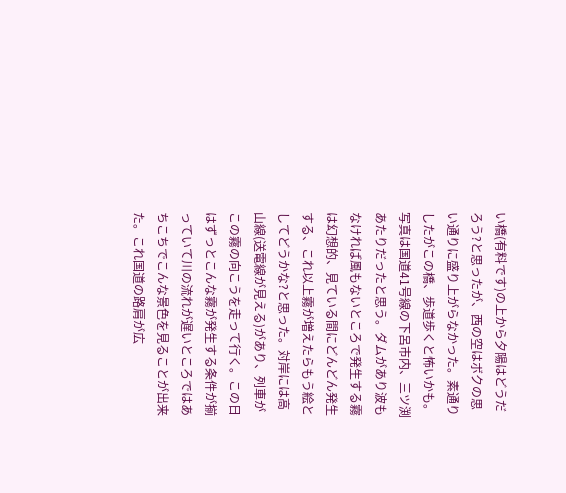い橋(有料です)の上から夕陽はどうだろう?と思ったが、西の空はボクの思い通りに盛り上がらなかった。素通りしたがこの橋、歩道歩くと怖いかも。写真は国道41号線の下呂市内、三ツ渕あたりだったと思う。ダムがあり波もなければ風もないところで発生する霧は幻想的、見ている間にどんどん発生する、これ以上霧が増えたらもう絵としてどうかな?と思った。対岸には高山線(送電線が見える)があり、列車がこの霧の向こうを走って行く。この日はずっとこんな霧が発生する条件が揃っていて川の流れが遅いところではあちこちでこんな景色を見ることが出来た。これ国道の路肩が広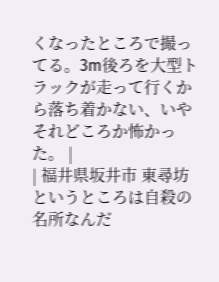くなったところで撮ってる。3m後ろを大型トラックが走って行くから落ち着かない、いやそれどころか怖かった。 |
| 福井県坂井市 東尋坊というところは自殺の名所なんだ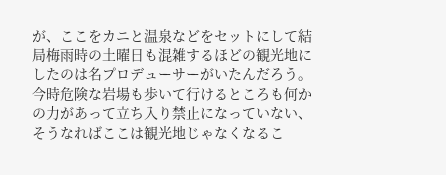が、ここをカニと温泉などをセットにして結局梅雨時の土曜日も混雑するほどの観光地にしたのは名プロデューサーがいたんだろう。今時危険な岩場も歩いて行けるところも何かの力があって立ち入り禁止になっていない、そうなればここは観光地じゃなくなるこ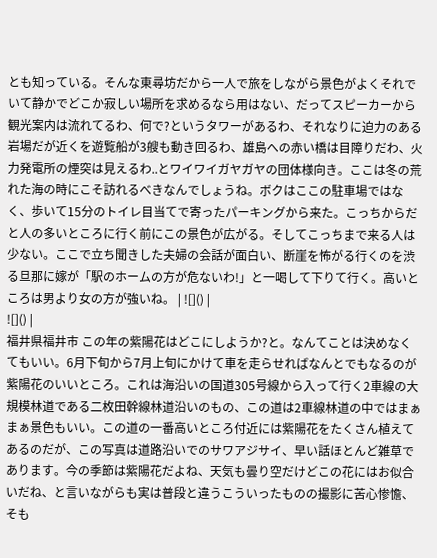とも知っている。そんな東尋坊だから一人で旅をしながら景色がよくそれでいて静かでどこか寂しい場所を求めるなら用はない、だってスピーカーから観光案内は流れてるわ、何で?というタワーがあるわ、それなりに迫力のある岩場だが近くを遊覧船が3艘も動き回るわ、雄島への赤い橋は目障りだわ、火力発電所の煙突は見えるわ..とワイワイガヤガヤの団体様向き。ここは冬の荒れた海の時にこそ訪れるべきなんでしょうね。ボクはここの駐車場ではなく、歩いて15分のトイレ目当てで寄ったパーキングから来た。こっちからだと人の多いところに行く前にこの景色が広がる。そしてこっちまで来る人は少ない。ここで立ち聞きした夫婦の会話が面白い、断崖を怖がる行くのを渋る旦那に嫁が「駅のホームの方が危ないわ!」と一喝して下りて行く。高いところは男より女の方が強いね。 | ![]() |
![]() |
福井県福井市 この年の紫陽花はどこにしようか?と。なんてことは決めなくてもいい。6月下旬から7月上旬にかけて車を走らせればなんとでもなるのが紫陽花のいいところ。これは海沿いの国道305号線から入って行く2車線の大規模林道である二枚田幹線林道沿いのもの、この道は2車線林道の中ではまぁまぁ景色もいい。この道の一番高いところ付近には紫陽花をたくさん植えてあるのだが、この写真は道路沿いでのサワアジサイ、早い話ほとんど雑草であります。今の季節は紫陽花だよね、天気も曇り空だけどこの花にはお似合いだね、と言いながらも実は普段と違うこういったものの撮影に苦心惨憺、そも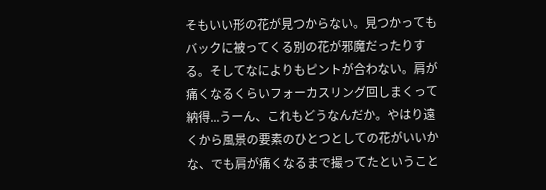そもいい形の花が見つからない。見つかってもバックに被ってくる別の花が邪魔だったりする。そしてなによりもピントが合わない。肩が痛くなるくらいフォーカスリング回しまくって納得...うーん、これもどうなんだか。やはり遠くから風景の要素のひとつとしての花がいいかな、でも肩が痛くなるまで撮ってたということ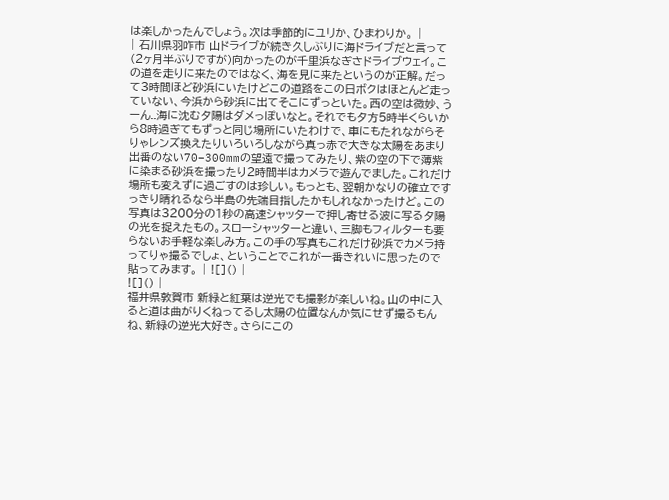は楽しかったんでしょう。次は季節的にユリか、ひまわりか。 |
| 石川県羽咋市 山ドライブが続き久しぶりに海ドライブだと言って(2ヶ月半ぶりですが)向かったのが千里浜なぎさドライブウェイ。この道を走りに来たのではなく、海を見に来たというのが正解。だって3時間ほど砂浜にいたけどこの道路をこの日ボクはほとんど走っていない、今浜から砂浜に出てそこにずっといた。西の空は微妙、うーん..海に沈む夕陽はダメっぽいなと。それでも夕方5時半くらいから8時過ぎてもずっと同じ場所にいたわけで、車にもたれながらそりゃレンズ換えたりいろいろしながら真っ赤で大きな太陽をあまり出番のない70−300mmの望遠で撮ってみたり、紫の空の下で薄紫に染まる砂浜を撮ったり2時間半はカメラで遊んでました。これだけ場所も変えずに過ごすのは珍しい。もっとも、翌朝かなりの確立ですっきり晴れるなら半島の先端目指したかもしれなかったけど。この写真は3200分の1秒の高速シャッターで押し寄せる波に写る夕陽の光を捉えたもの。スローシャッターと違い、三脚もフィルターも要らないお手軽な楽しみ方。この手の写真もこれだけ砂浜でカメラ持ってりゃ撮るでしょ、ということでこれが一番きれいに思ったので貼ってみます。 | ![]() |
![]() |
福井県敦賀市 新緑と紅葉は逆光でも撮影が楽しいね。山の中に入ると道は曲がりくねってるし太陽の位置なんか気にせず撮るもんね、新緑の逆光大好き。さらにこの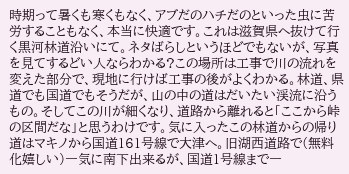時期って暑くも寒くもなく、アブだのハチだのといった虫に苦労することもなく、本当に快適です。これは滋賀県へ抜けて行く黒河林道沿いにて。ネタばらしというほどでもないが、写真を見てするどい人ならわかる?この場所は工事で川の流れを変えた部分で、現地に行けば工事の後がよくわかる。林道、県道でも国道でもそうだが、山の中の道はだいたい渓流に沿うもの。そしてこの川が細くなり、道路から離れると「ここから峠の区間だな」と思うわけです。気に入ったこの林道からの帰り道はマキノから国道161号線で大津へ。旧湖西道路で(無料化嬉しい)一気に南下出来るが、国道1号線まで一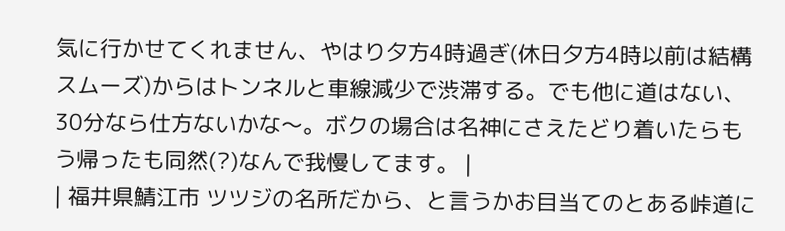気に行かせてくれません、やはり夕方4時過ぎ(休日夕方4時以前は結構スムーズ)からはトンネルと車線減少で渋滞する。でも他に道はない、30分なら仕方ないかな〜。ボクの場合は名神にさえたどり着いたらもう帰ったも同然(?)なんで我慢してます。 |
| 福井県鯖江市 ツツジの名所だから、と言うかお目当てのとある峠道に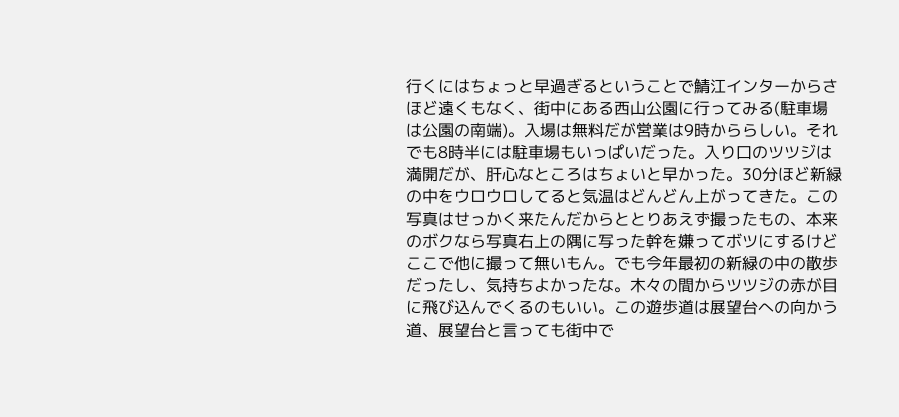行くにはちょっと早過ぎるということで鯖江インターからさほど遠くもなく、街中にある西山公園に行ってみる(駐車場は公園の南端)。入場は無料だが営業は9時かららしい。それでも8時半には駐車場もいっぱいだった。入り口のツツジは満開だが、肝心なところはちょいと早かった。30分ほど新緑の中をウロウロしてると気温はどんどん上がってきた。この写真はせっかく来たんだからととりあえず撮ったもの、本来のボクなら写真右上の隅に写った幹を嫌ってボツにするけどここで他に撮って無いもん。でも今年最初の新緑の中の散歩だったし、気持ちよかったな。木々の間からツツジの赤が目に飛び込んでくるのもいい。この遊歩道は展望台への向かう道、展望台と言っても街中で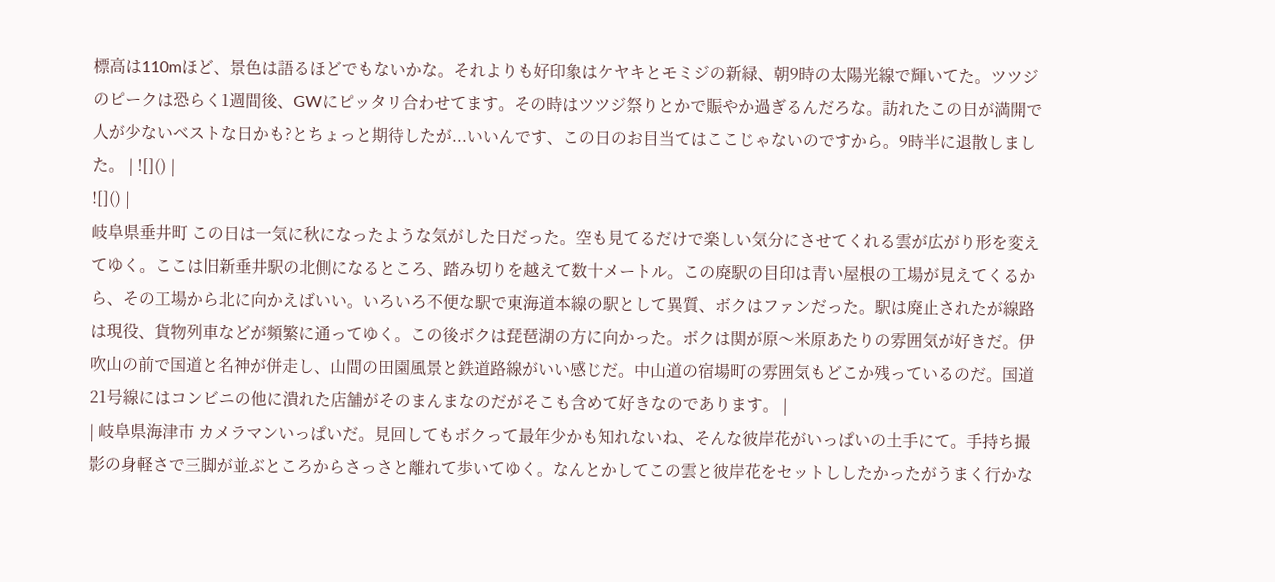標高は110mほど、景色は語るほどでもないかな。それよりも好印象はケヤキとモミジの新緑、朝9時の太陽光線で輝いてた。ツツジのピークは恐らく1週間後、GWにピッタリ合わせてます。その時はツツジ祭りとかで賑やか過ぎるんだろな。訪れたこの日が満開で人が少ないベストな日かも?とちょっと期待したが...いいんです、この日のお目当てはここじゃないのですから。9時半に退散しました。 | ![]() |
![]() |
岐阜県垂井町 この日は一気に秋になったような気がした日だった。空も見てるだけで楽しい気分にさせてくれる雲が広がり形を変えてゆく。ここは旧新垂井駅の北側になるところ、踏み切りを越えて数十メートル。この廃駅の目印は青い屋根の工場が見えてくるから、その工場から北に向かえばいい。いろいろ不便な駅で東海道本線の駅として異質、ボクはファンだった。駅は廃止されたが線路は現役、貨物列車などが頻繁に通ってゆく。この後ボクは琵琶湖の方に向かった。ボクは関が原〜米原あたりの雰囲気が好きだ。伊吹山の前で国道と名神が併走し、山間の田園風景と鉄道路線がいい感じだ。中山道の宿場町の雰囲気もどこか残っているのだ。国道21号線にはコンビニの他に潰れた店舗がそのまんまなのだがそこも含めて好きなのであります。 |
| 岐阜県海津市 カメラマンいっぱいだ。見回してもボクって最年少かも知れないね、そんな彼岸花がいっぱいの土手にて。手持ち撮影の身軽さで三脚が並ぶところからさっさと離れて歩いてゆく。なんとかしてこの雲と彼岸花をセットししたかったがうまく行かな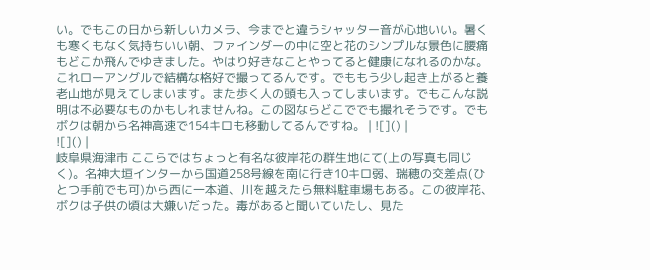い。でもこの日から新しいカメラ、今までと違うシャッター音が心地いい。暑くも寒くもなく気持ちいい朝、ファインダーの中に空と花のシンプルな景色に腰痛もどこか飛んでゆきました。やはり好きなことやってると健康になれるのかな。これローアングルで結構な格好で撮ってるんです。でももう少し起き上がると養老山地が見えてしまいます。また歩く人の頭も入ってしまいます。でもこんな説明は不必要なものかもしれませんね。この図ならどこででも撮れそうです。でもボクは朝から名神高速で154キロも移動してるんですね。 | ![]() |
![]() |
岐阜県海津市 ここらではちょっと有名な彼岸花の群生地にて(上の写真も同じく)。名神大垣インターから国道258号線を南に行き10キロ弱、瑞穂の交差点(ひとつ手前でも可)から西に一本道、川を越えたら無料駐車場もある。この彼岸花、ボクは子供の頃は大嫌いだった。毒があると聞いていたし、見た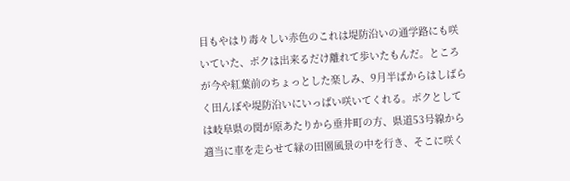目もやはり毒々しい赤色のこれは堤防沿いの通学路にも咲いていた、ボクは出来るだけ離れて歩いたもんだ。ところが今や紅葉前のちょっとした楽しみ、9月半ばからはしばらく田んぼや堤防沿いにいっぱい咲いてくれる。ボクとしては岐阜県の関が原あたりから垂井町の方、県道53号線から適当に車を走らせて緑の田園風景の中を行き、そこに咲く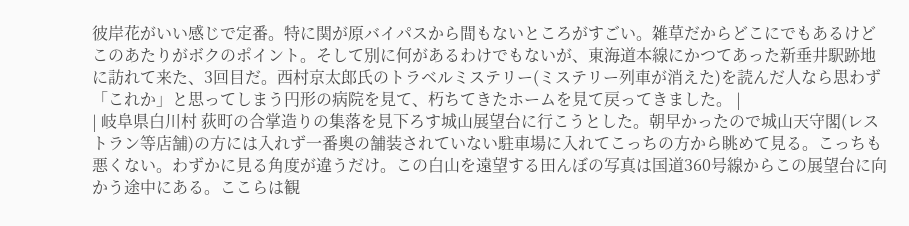彼岸花がいい感じで定番。特に関が原バイパスから間もないところがすごい。雑草だからどこにでもあるけどこのあたりがボクのポイント。そして別に何があるわけでもないが、東海道本線にかつてあった新垂井駅跡地に訪れて来た、3回目だ。西村京太郎氏のトラベルミステリー(ミステリー列車が消えた)を読んだ人なら思わず「これか」と思ってしまう円形の病院を見て、朽ちてきたホームを見て戻ってきました。 |
| 岐阜県白川村 荻町の合掌造りの集落を見下ろす城山展望台に行こうとした。朝早かったので城山天守閣(レストラン等店舗)の方には入れず一番奥の舗装されていない駐車場に入れてこっちの方から眺めて見る。こっちも悪くない。わずかに見る角度が違うだけ。この白山を遠望する田んぼの写真は国道360号線からこの展望台に向かう途中にある。ここらは観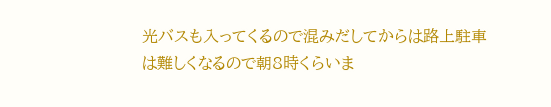光バスも入ってくるので混みだしてからは路上駐車は難しくなるので朝8時くらいま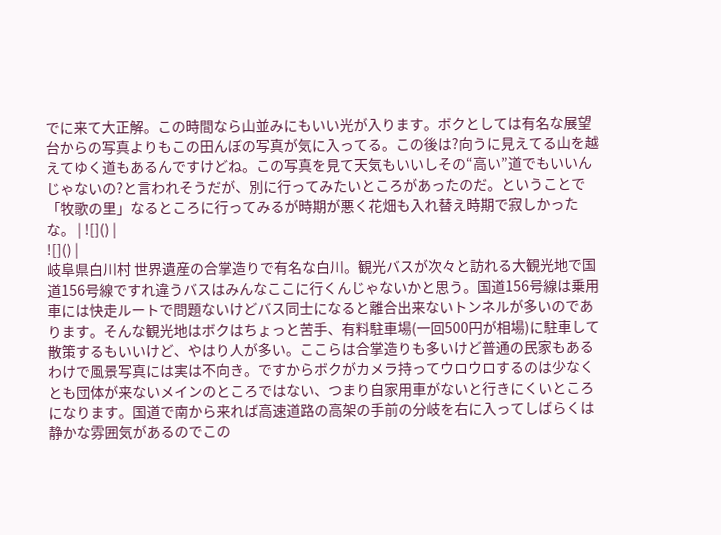でに来て大正解。この時間なら山並みにもいい光が入ります。ボクとしては有名な展望台からの写真よりもこの田んぼの写真が気に入ってる。この後は?向うに見えてる山を越えてゆく道もあるんですけどね。この写真を見て天気もいいしその“高い”道でもいいんじゃないの?と言われそうだが、別に行ってみたいところがあったのだ。ということで「牧歌の里」なるところに行ってみるが時期が悪く花畑も入れ替え時期で寂しかったな。 | ![]() |
![]() |
岐阜県白川村 世界遺産の合掌造りで有名な白川。観光バスが次々と訪れる大観光地で国道156号線ですれ違うバスはみんなここに行くんじゃないかと思う。国道156号線は乗用車には快走ルートで問題ないけどバス同士になると離合出来ないトンネルが多いのであります。そんな観光地はボクはちょっと苦手、有料駐車場(一回500円が相場)に駐車して散策するもいいけど、やはり人が多い。ここらは合掌造りも多いけど普通の民家もあるわけで風景写真には実は不向き。ですからボクがカメラ持ってウロウロするのは少なくとも団体が来ないメインのところではない、つまり自家用車がないと行きにくいところになります。国道で南から来れば高速道路の高架の手前の分岐を右に入ってしばらくは静かな雰囲気があるのでこの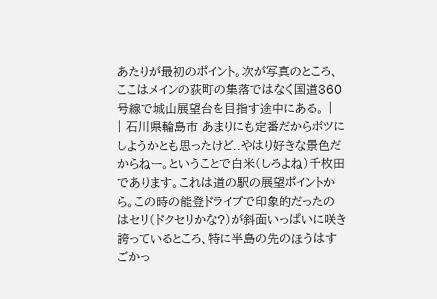あたりが最初のポイント。次が写真のところ、ここはメインの荻町の集落ではなく国道360号線で城山展望台を目指す途中にある。 |
| 石川県輪島市 あまりにも定番だからボツにしようかとも思ったけど..やはり好きな景色だからねー。ということで白米(しろよね)千枚田であります。これは道の駅の展望ポイントから。この時の能登ドライブで印象的だったのはセリ(ドクセリかな?)が斜面いっぱいに咲き誇っているところ、特に半島の先のほうはすごかっ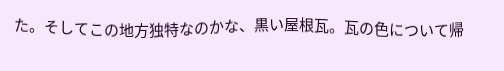た。そしてこの地方独特なのかな、黒い屋根瓦。瓦の色について帰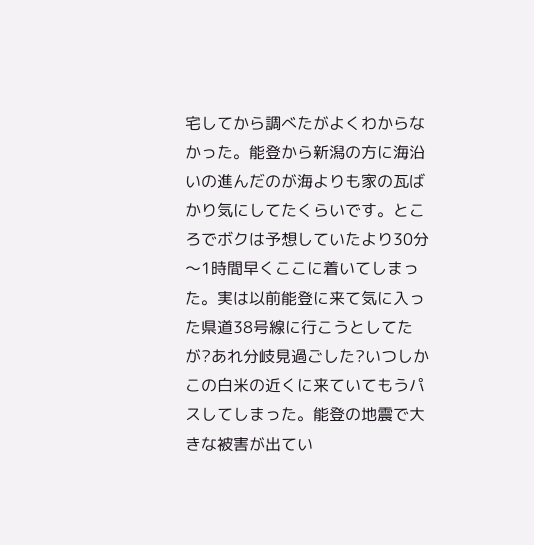宅してから調べたがよくわからなかった。能登から新潟の方に海沿いの進んだのが海よりも家の瓦ばかり気にしてたくらいです。ところでボクは予想していたより30分〜1時間早くここに着いてしまった。実は以前能登に来て気に入った県道38号線に行こうとしてたが?あれ分岐見過ごした?いつしかこの白米の近くに来ていてもうパスしてしまった。能登の地震で大きな被害が出てい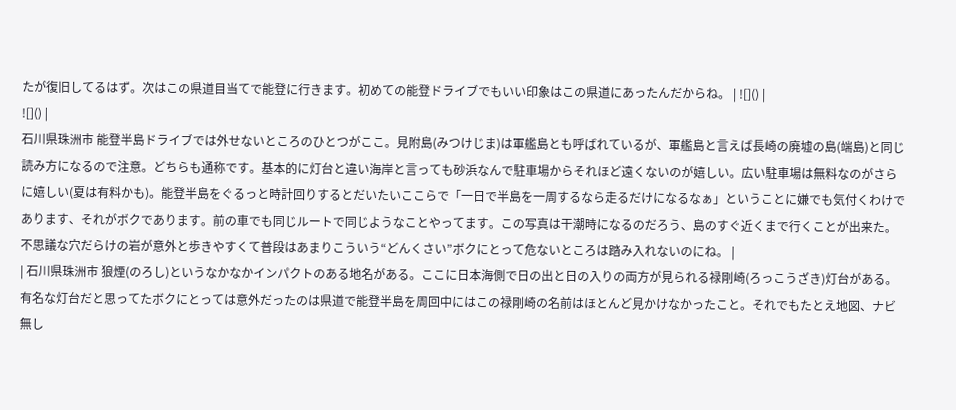たが復旧してるはず。次はこの県道目当てで能登に行きます。初めての能登ドライブでもいい印象はこの県道にあったんだからね。 | ![]() |
![]() |
石川県珠洲市 能登半島ドライブでは外せないところのひとつがここ。見附島(みつけじま)は軍艦島とも呼ばれているが、軍艦島と言えば長崎の廃墟の島(端島)と同じ読み方になるので注意。どちらも通称です。基本的に灯台と違い海岸と言っても砂浜なんで駐車場からそれほど遠くないのが嬉しい。広い駐車場は無料なのがさらに嬉しい(夏は有料かも)。能登半島をぐるっと時計回りするとだいたいここらで「一日で半島を一周するなら走るだけになるなぁ」ということに嫌でも気付くわけであります、それがボクであります。前の車でも同じルートで同じようなことやってます。この写真は干潮時になるのだろう、島のすぐ近くまで行くことが出来た。不思議な穴だらけの岩が意外と歩きやすくて普段はあまりこういう“どんくさい”ボクにとって危ないところは踏み入れないのにね。 |
| 石川県珠洲市 狼煙(のろし)というなかなかインパクトのある地名がある。ここに日本海側で日の出と日の入りの両方が見られる禄剛崎(ろっこうざき)灯台がある。有名な灯台だと思ってたボクにとっては意外だったのは県道で能登半島を周回中にはこの禄剛崎の名前はほとんど見かけなかったこと。それでもたとえ地図、ナビ無し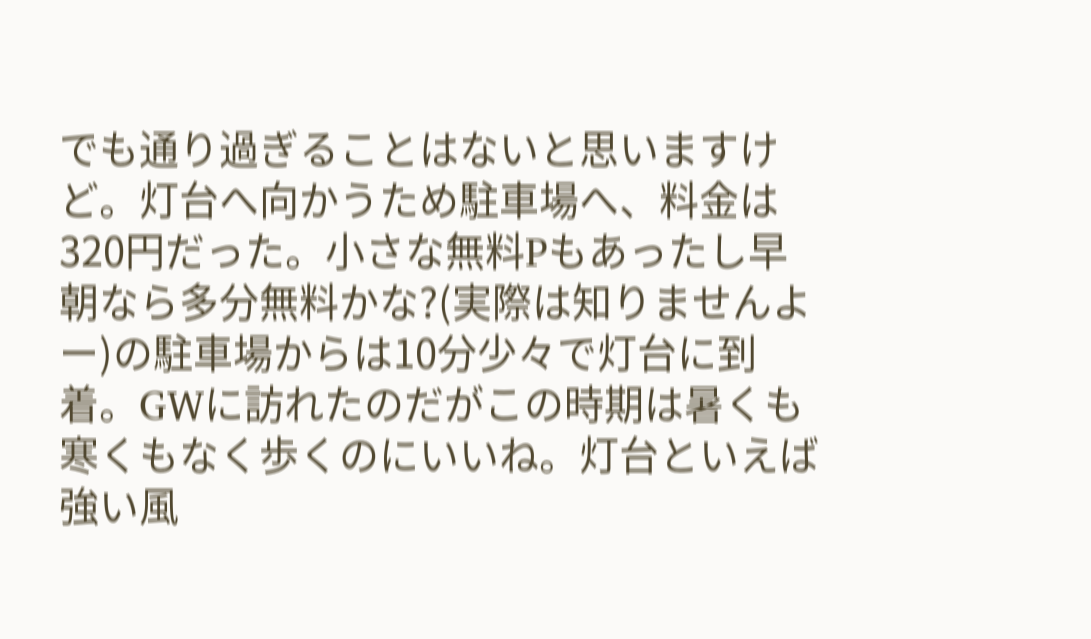でも通り過ぎることはないと思いますけど。灯台へ向かうため駐車場へ、料金は320円だった。小さな無料Pもあったし早朝なら多分無料かな?(実際は知りませんよー)の駐車場からは10分少々で灯台に到着。GWに訪れたのだがこの時期は暑くも寒くもなく歩くのにいいね。灯台といえば強い風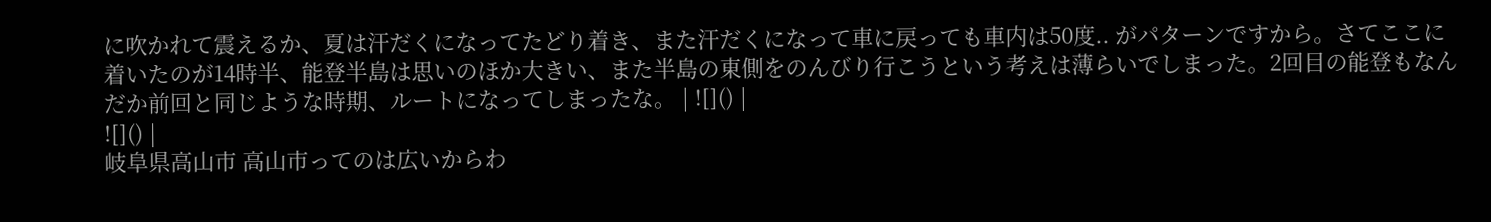に吹かれて震えるか、夏は汗だくになってたどり着き、また汗だくになって車に戻っても車内は50度.. がパターンですから。さてここに着いたのが14時半、能登半島は思いのほか大きい、また半島の東側をのんびり行こうという考えは薄らいでしまった。2回目の能登もなんだか前回と同じような時期、ルートになってしまったな。 | ![]() |
![]() |
岐阜県高山市 高山市ってのは広いからわ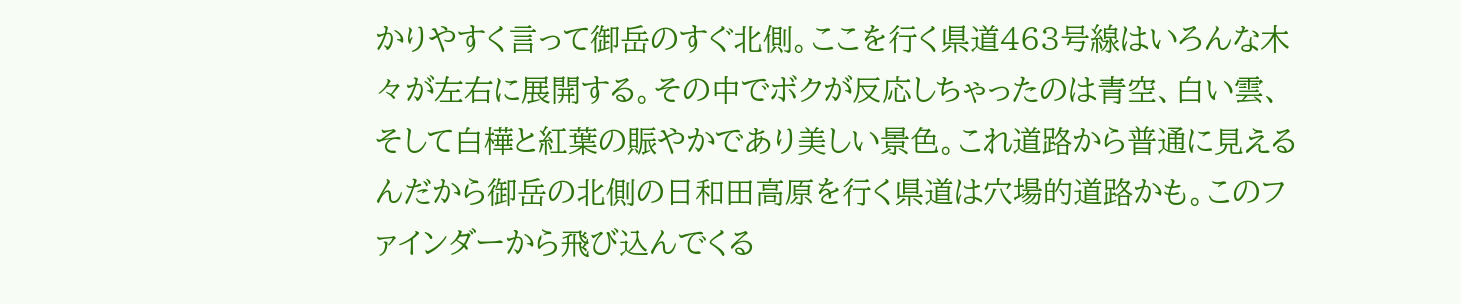かりやすく言って御岳のすぐ北側。ここを行く県道463号線はいろんな木々が左右に展開する。その中でボクが反応しちゃったのは青空、白い雲、そして白樺と紅葉の賑やかであり美しい景色。これ道路から普通に見えるんだから御岳の北側の日和田高原を行く県道は穴場的道路かも。このファインダーから飛び込んでくる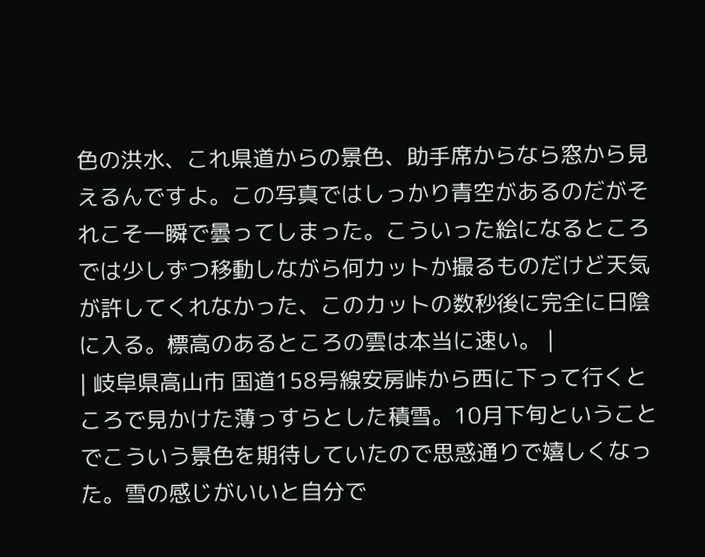色の洪水、これ県道からの景色、助手席からなら窓から見えるんですよ。この写真ではしっかり青空があるのだがそれこそ一瞬で曇ってしまった。こういった絵になるところでは少しずつ移動しながら何カットか撮るものだけど天気が許してくれなかった、このカットの数秒後に完全に日陰に入る。標高のあるところの雲は本当に速い。 |
| 岐阜県高山市 国道158号線安房峠から西に下って行くところで見かけた薄っすらとした積雪。10月下旬ということでこういう景色を期待していたので思惑通りで嬉しくなった。雪の感じがいいと自分で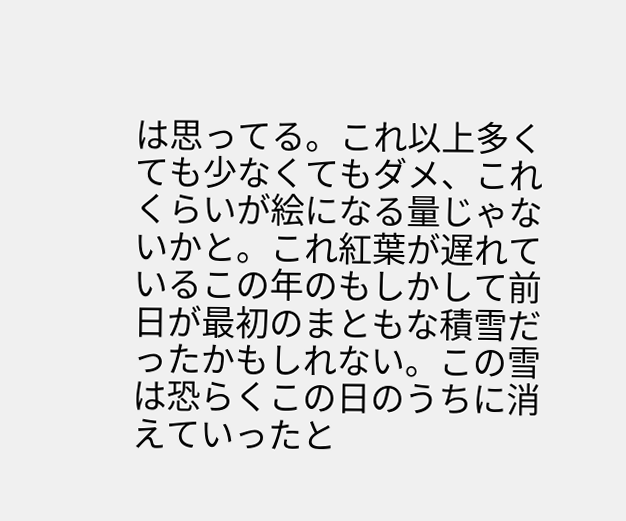は思ってる。これ以上多くても少なくてもダメ、これくらいが絵になる量じゃないかと。これ紅葉が遅れているこの年のもしかして前日が最初のまともな積雪だったかもしれない。この雪は恐らくこの日のうちに消えていったと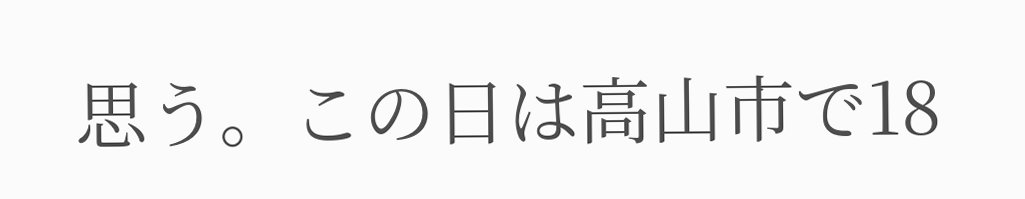思う。この日は高山市で18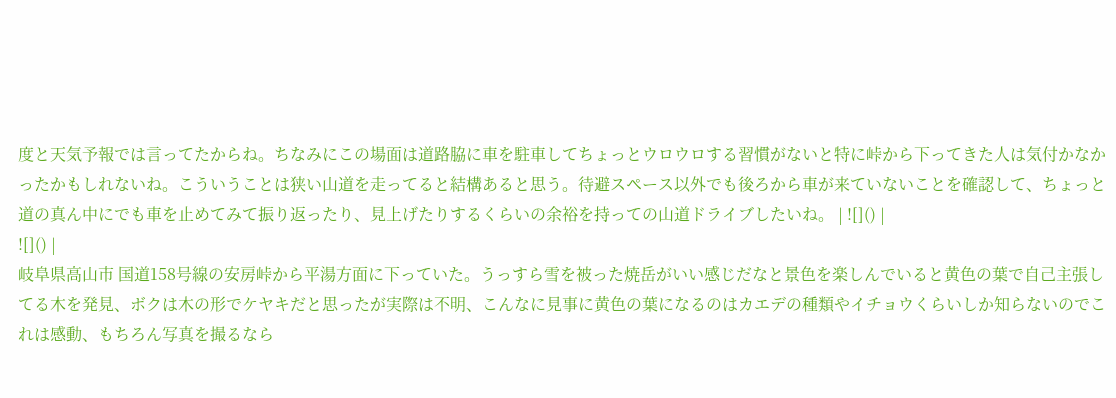度と天気予報では言ってたからね。ちなみにこの場面は道路脇に車を駐車してちょっとウロウロする習慣がないと特に峠から下ってきた人は気付かなかったかもしれないね。こういうことは狭い山道を走ってると結構あると思う。待避スペース以外でも後ろから車が来ていないことを確認して、ちょっと道の真ん中にでも車を止めてみて振り返ったり、見上げたりするくらいの余裕を持っての山道ドライブしたいね。 | ![]() |
![]() |
岐阜県高山市 国道158号線の安房峠から平湯方面に下っていた。うっすら雪を被った焼岳がいい感じだなと景色を楽しんでいると黄色の葉で自己主張してる木を発見、ボクは木の形でケヤキだと思ったが実際は不明、こんなに見事に黄色の葉になるのはカエデの種類やイチョウくらいしか知らないのでこれは感動、もちろん写真を撮るなら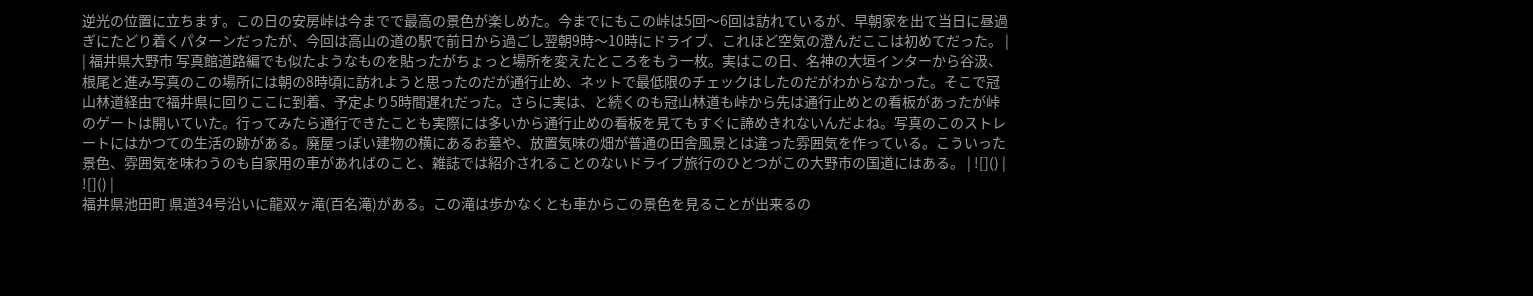逆光の位置に立ちます。この日の安房峠は今までで最高の景色が楽しめた。今までにもこの峠は5回〜6回は訪れているが、早朝家を出て当日に昼過ぎにたどり着くパターンだったが、今回は高山の道の駅で前日から過ごし翌朝9時〜10時にドライブ、これほど空気の澄んだここは初めてだった。 |
| 福井県大野市 写真館道路編でも似たようなものを貼ったがちょっと場所を変えたところをもう一枚。実はこの日、名神の大垣インターから谷汲、根尾と進み写真のこの場所には朝の8時頃に訪れようと思ったのだが通行止め、ネットで最低限のチェックはしたのだがわからなかった。そこで冠山林道経由で福井県に回りここに到着、予定より5時間遅れだった。さらに実は、と続くのも冠山林道も峠から先は通行止めとの看板があったが峠のゲートは開いていた。行ってみたら通行できたことも実際には多いから通行止めの看板を見てもすぐに諦めきれないんだよね。写真のこのストレートにはかつての生活の跡がある。廃屋っぽい建物の横にあるお墓や、放置気味の畑が普通の田舎風景とは違った雰囲気を作っている。こういった景色、雰囲気を味わうのも自家用の車があればのこと、雑誌では紹介されることのないドライブ旅行のひとつがこの大野市の国道にはある。 | ![]() |
![]() |
福井県池田町 県道34号沿いに龍双ヶ滝(百名滝)がある。この滝は歩かなくとも車からこの景色を見ることが出来るの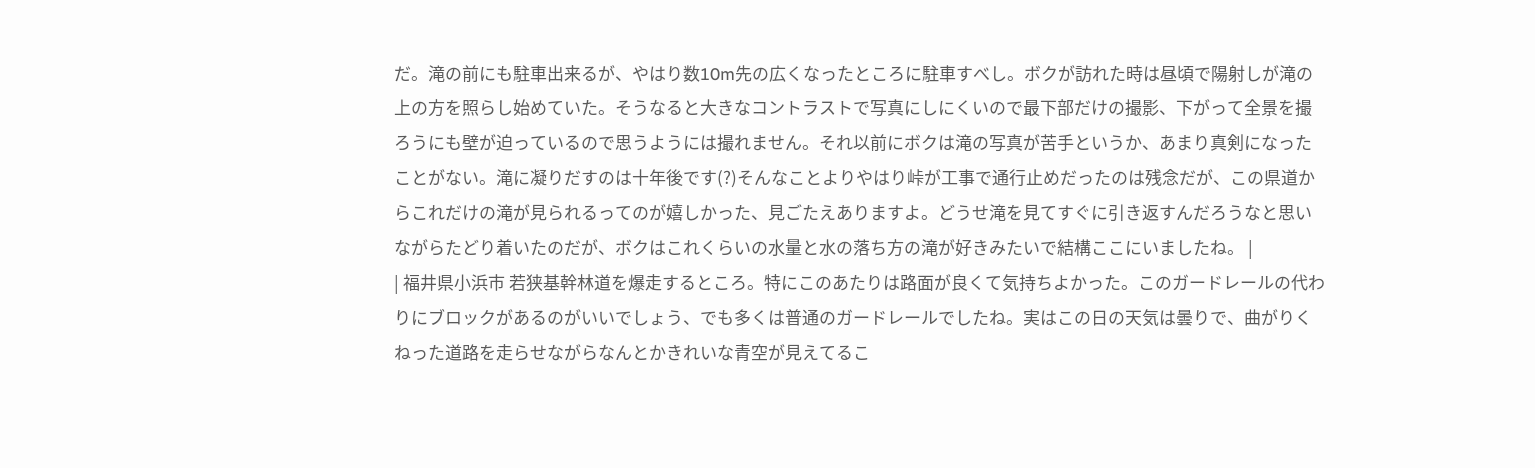だ。滝の前にも駐車出来るが、やはり数10m先の広くなったところに駐車すべし。ボクが訪れた時は昼頃で陽射しが滝の上の方を照らし始めていた。そうなると大きなコントラストで写真にしにくいので最下部だけの撮影、下がって全景を撮ろうにも壁が迫っているので思うようには撮れません。それ以前にボクは滝の写真が苦手というか、あまり真剣になったことがない。滝に凝りだすのは十年後です(?)そんなことよりやはり峠が工事で通行止めだったのは残念だが、この県道からこれだけの滝が見られるってのが嬉しかった、見ごたえありますよ。どうせ滝を見てすぐに引き返すんだろうなと思いながらたどり着いたのだが、ボクはこれくらいの水量と水の落ち方の滝が好きみたいで結構ここにいましたね。 |
| 福井県小浜市 若狭基幹林道を爆走するところ。特にこのあたりは路面が良くて気持ちよかった。このガードレールの代わりにブロックがあるのがいいでしょう、でも多くは普通のガードレールでしたね。実はこの日の天気は曇りで、曲がりくねった道路を走らせながらなんとかきれいな青空が見えてるこ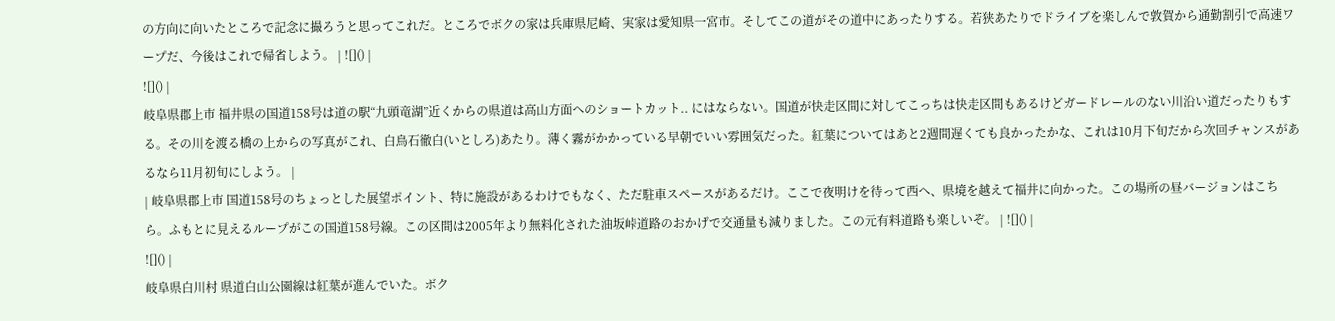の方向に向いたところで記念に撮ろうと思ってこれだ。ところでボクの家は兵庫県尼崎、実家は愛知県一宮市。そしてこの道がその道中にあったりする。若狭あたりでドライブを楽しんで敦賀から通勤割引で高速ワープだ、今後はこれで帰省しよう。 | ![]() |
![]() |
岐阜県郡上市 福井県の国道158号は道の駅“九頭竜湖”近くからの県道は高山方面へのショートカット.. にはならない。国道が快走区間に対してこっちは快走区間もあるけどガードレールのない川沿い道だったりもする。その川を渡る橋の上からの写真がこれ、白鳥石徹白(いとしろ)あたり。薄く霧がかかっている早朝でいい雰囲気だった。紅葉についてはあと2週間遅くても良かったかな、これは10月下旬だから次回チャンスがあるなら11月初旬にしよう。 |
| 岐阜県郡上市 国道158号のちょっとした展望ポイント、特に施設があるわけでもなく、ただ駐車スペースがあるだけ。ここで夜明けを待って西へ、県境を越えて福井に向かった。この場所の昼バージョンはこちら。ふもとに見えるループがこの国道158号線。この区間は2005年より無料化された油坂峠道路のおかげで交通量も減りました。この元有料道路も楽しいぞ。 | ![]() |
![]() |
岐阜県白川村 県道白山公園線は紅葉が進んでいた。ボク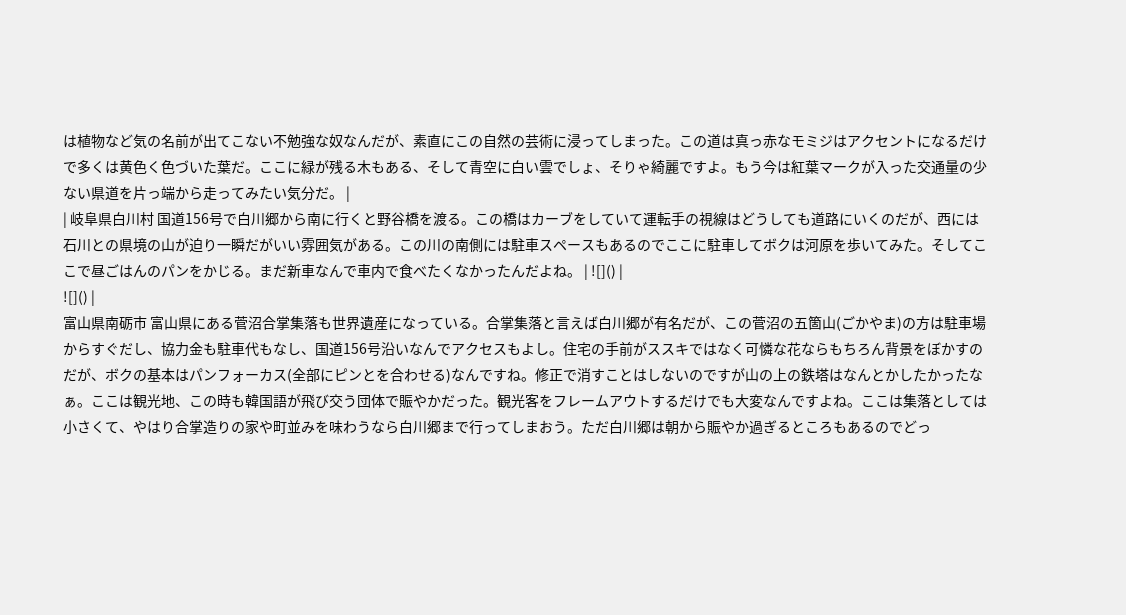は植物など気の名前が出てこない不勉強な奴なんだが、素直にこの自然の芸術に浸ってしまった。この道は真っ赤なモミジはアクセントになるだけで多くは黄色く色づいた葉だ。ここに緑が残る木もある、そして青空に白い雲でしょ、そりゃ綺麗ですよ。もう今は紅葉マークが入った交通量の少ない県道を片っ端から走ってみたい気分だ。 |
| 岐阜県白川村 国道156号で白川郷から南に行くと野谷橋を渡る。この橋はカーブをしていて運転手の視線はどうしても道路にいくのだが、西には石川との県境の山が迫り一瞬だがいい雰囲気がある。この川の南側には駐車スペースもあるのでここに駐車してボクは河原を歩いてみた。そしてここで昼ごはんのパンをかじる。まだ新車なんで車内で食べたくなかったんだよね。 | ![]() |
![]() |
富山県南砺市 富山県にある菅沼合掌集落も世界遺産になっている。合掌集落と言えば白川郷が有名だが、この菅沼の五箇山(ごかやま)の方は駐車場からすぐだし、協力金も駐車代もなし、国道156号沿いなんでアクセスもよし。住宅の手前がススキではなく可憐な花ならもちろん背景をぼかすのだが、ボクの基本はパンフォーカス(全部にピンとを合わせる)なんですね。修正で消すことはしないのですが山の上の鉄塔はなんとかしたかったなぁ。ここは観光地、この時も韓国語が飛び交う団体で賑やかだった。観光客をフレームアウトするだけでも大変なんですよね。ここは集落としては小さくて、やはり合掌造りの家や町並みを味わうなら白川郷まで行ってしまおう。ただ白川郷は朝から賑やか過ぎるところもあるのでどっ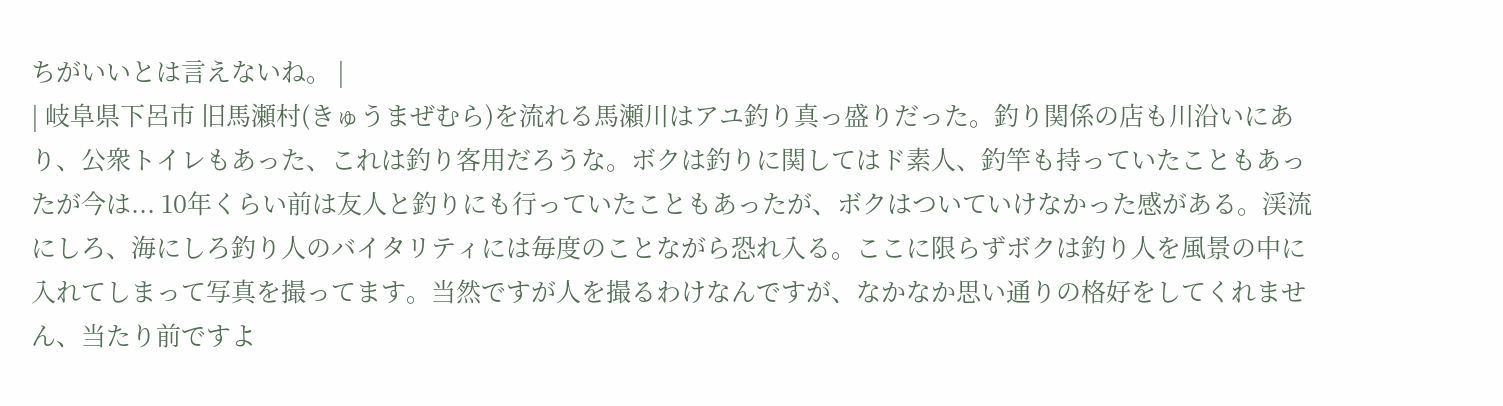ちがいいとは言えないね。 |
| 岐阜県下呂市 旧馬瀬村(きゅうまぜむら)を流れる馬瀬川はアユ釣り真っ盛りだった。釣り関係の店も川沿いにあり、公衆トイレもあった、これは釣り客用だろうな。ボクは釣りに関してはド素人、釣竿も持っていたこともあったが今は... 10年くらい前は友人と釣りにも行っていたこともあったが、ボクはついていけなかった感がある。渓流にしろ、海にしろ釣り人のバイタリティには毎度のことながら恐れ入る。ここに限らずボクは釣り人を風景の中に入れてしまって写真を撮ってます。当然ですが人を撮るわけなんですが、なかなか思い通りの格好をしてくれません、当たり前ですよ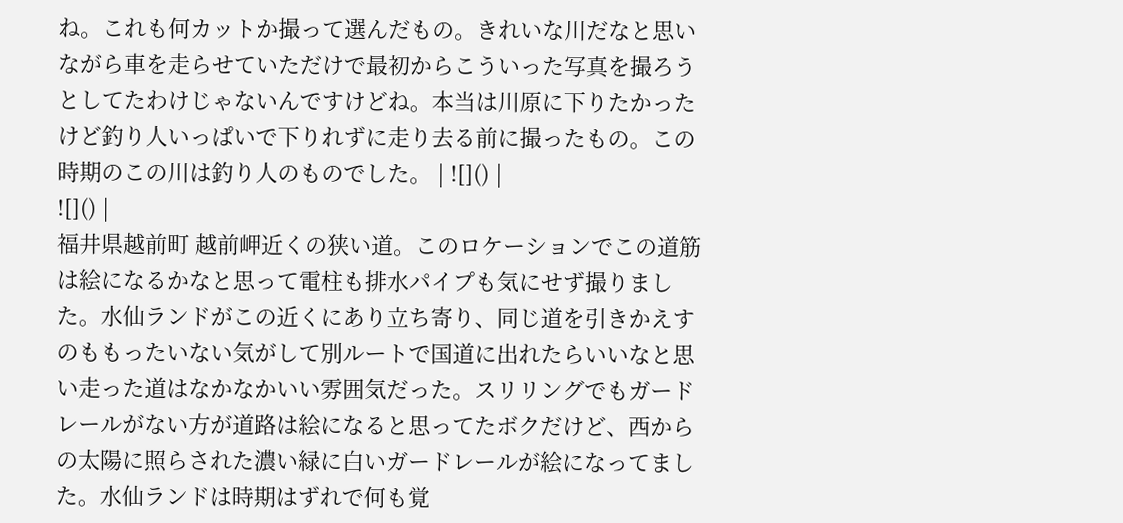ね。これも何カットか撮って選んだもの。きれいな川だなと思いながら車を走らせていただけで最初からこういった写真を撮ろうとしてたわけじゃないんですけどね。本当は川原に下りたかったけど釣り人いっぱいで下りれずに走り去る前に撮ったもの。この時期のこの川は釣り人のものでした。 | ![]() |
![]() |
福井県越前町 越前岬近くの狭い道。このロケーションでこの道筋は絵になるかなと思って電柱も排水パイプも気にせず撮りました。水仙ランドがこの近くにあり立ち寄り、同じ道を引きかえすのももったいない気がして別ルートで国道に出れたらいいなと思い走った道はなかなかいい雰囲気だった。スリリングでもガードレールがない方が道路は絵になると思ってたボクだけど、西からの太陽に照らされた濃い緑に白いガードレールが絵になってました。水仙ランドは時期はずれで何も覚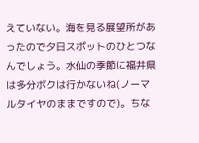えていない。海を見る展望所があったので夕日スポットのひとつなんでしょう。水仙の季節に福井県は多分ボクは行かないね(ノーマルタイヤのままですので)。ちな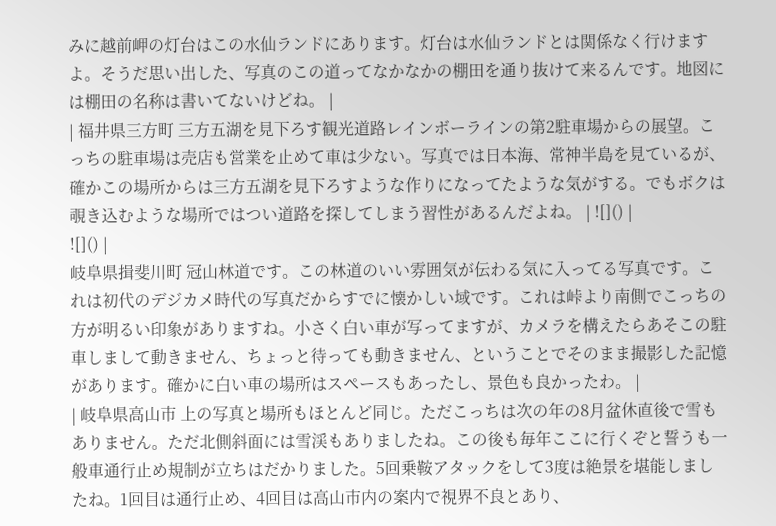みに越前岬の灯台はこの水仙ランドにあります。灯台は水仙ランドとは関係なく行けますよ。そうだ思い出した、写真のこの道ってなかなかの棚田を通り抜けて来るんです。地図には棚田の名称は書いてないけどね。 |
| 福井県三方町 三方五湖を見下ろす観光道路レインボーラインの第2駐車場からの展望。こっちの駐車場は売店も営業を止めて車は少ない。写真では日本海、常神半島を見ているが、確かこの場所からは三方五湖を見下ろすような作りになってたような気がする。でもボクは覗き込むような場所ではつい道路を探してしまう習性があるんだよね。 | ![]() |
![]() |
岐阜県揖斐川町 冠山林道です。この林道のいい雰囲気が伝わる気に入ってる写真です。これは初代のデジカメ時代の写真だからすでに懐かしい域です。これは峠より南側でこっちの方が明るい印象がありますね。小さく白い車が写ってますが、カメラを構えたらあそこの駐車しまして動きません、ちょっと待っても動きません、ということでそのまま撮影した記憶があります。確かに白い車の場所はスペースもあったし、景色も良かったわ。 |
| 岐阜県高山市 上の写真と場所もほとんど同じ。ただこっちは次の年の8月盆休直後で雪もありません。ただ北側斜面には雪渓もありましたね。この後も毎年ここに行くぞと誓うも一般車通行止め規制が立ちはだかりました。5回乗鞍アタックをして3度は絶景を堪能しましたね。1回目は通行止め、4回目は高山市内の案内で視界不良とあり、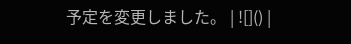予定を変更しました。 | ![]() |